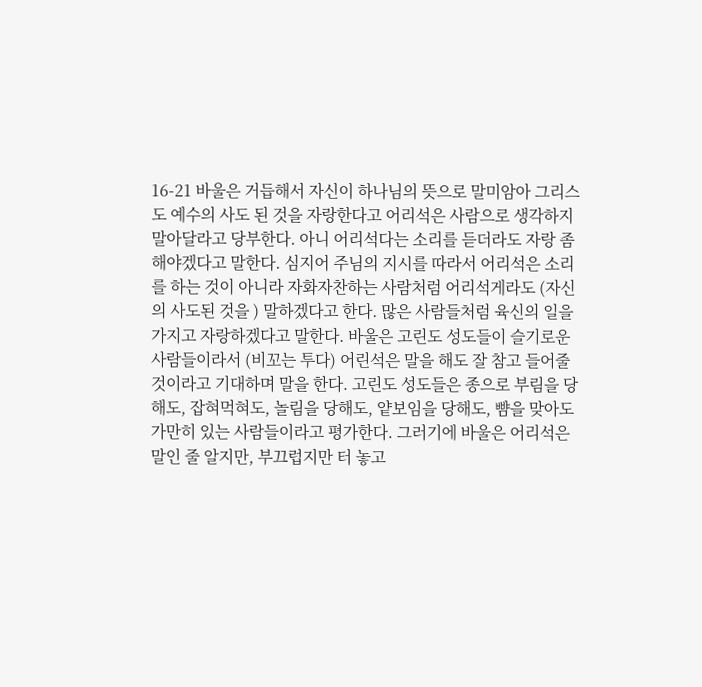16-21 바울은 거듭해서 자신이 하나님의 뜻으로 말미암아 그리스도 예수의 사도 된 것을 자랑한다고 어리석은 사람으로 생각하지 말아달라고 당부한다. 아니 어리석다는 소리를 듣더라도 자랑 좀 해야겠다고 말한다. 심지어 주님의 지시를 따라서 어리석은 소리를 하는 것이 아니라 자화자찬하는 사람처럼 어리석게라도 (자신의 사도된 것을 ) 말하겠다고 한다. 많은 사람들처럼 육신의 일을 가지고 자랑하겠다고 말한다. 바울은 고린도 성도들이 슬기로운 사람들이라서 (비꼬는 투다) 어린석은 말을 해도 잘 참고 들어줄 것이라고 기대하며 말을 한다. 고린도 성도들은 종으로 부림을 당해도, 잡혀먹혀도, 놀림을 당해도, 얕보임을 당해도, 뺨을 맞아도 가만히 있는 사람들이라고 평가한다. 그러기에 바울은 어리석은 말인 줄 알지만, 부끄럽지만 터 놓고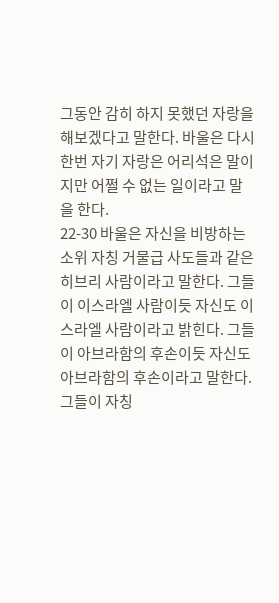그동안 감히 하지 못했던 자랑을 해보겠다고 말한다. 바울은 다시한번 자기 자랑은 어리석은 말이지만 어쩔 수 없는 일이라고 말을 한다.
22-30 바울은 자신을 비방하는 소위 자칭 거물급 사도들과 같은 히브리 사람이라고 말한다. 그들이 이스라엘 사람이듯 자신도 이스라엘 사람이라고 밝힌다. 그들이 아브라함의 후손이듯 자신도 아브라함의 후손이라고 말한다. 그들이 자칭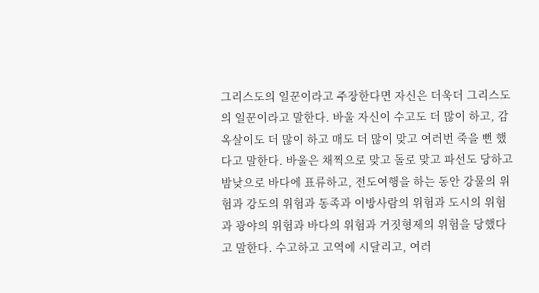그리스도의 일꾼이라고 주장한다면 자신은 더욱더 그리스도의 일꾼이라고 말한다. 바울 자신이 수고도 더 많이 하고, 감옥살이도 더 많이 하고 매도 더 많이 맞고 여러번 죽을 뻔 했다고 말한다. 바울은 채찍으로 맞고 돌로 맞고 파선도 당하고 밤낮으로 바다에 표류하고, 전도여행을 하는 동안 강물의 위험과 강도의 위험과 동족과 이방사람의 위험과 도시의 위험과 광야의 위험과 바다의 위험과 거짓형제의 위험을 당했다고 말한다. 수고하고 고역에 시달리고, 여러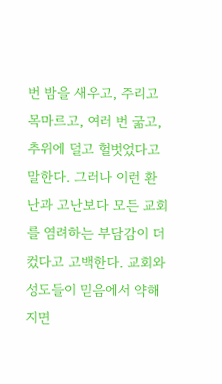번 밤을 새우고, 주리고 목마르고, 여러 번 굶고, 추위에 덜고 헐벗었다고 말한다. 그러나 이런 환난과 고난보다 모든 교회를 염려하는 부담감이 더 컸다고 고백한다. 교회와 성도들이 믿음에서 약해지면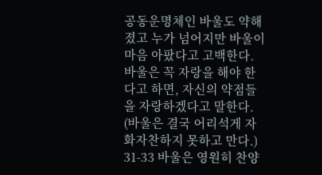공동운명체인 바울도 약해졌고 누가 넘어지만 바울이 마음 아팠다고 고백한다. 바울은 꼭 자랑을 해야 한다고 하면, 자신의 약점들을 자랑하겠다고 말한다. (바울은 결국 어리석게 자화자찬하지 못하고 만다.)
31-33 바울은 영원히 찬양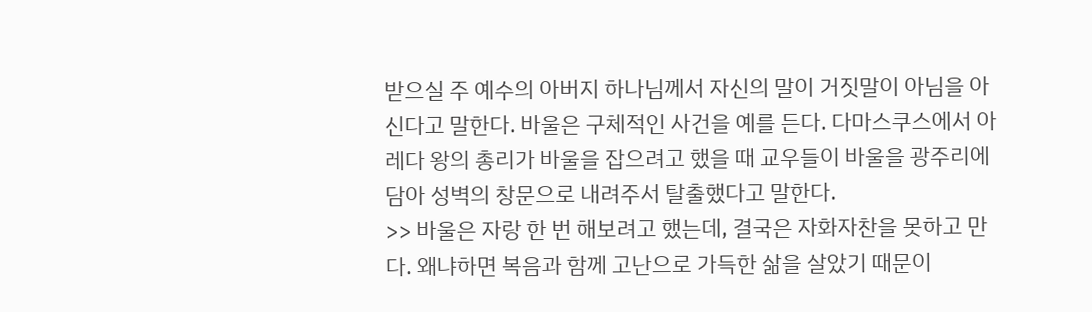받으실 주 예수의 아버지 하나님께서 자신의 말이 거짓말이 아님을 아신다고 말한다. 바울은 구체적인 사건을 예를 든다. 다마스쿠스에서 아레다 왕의 총리가 바울을 잡으려고 했을 때 교우들이 바울을 광주리에 담아 성벽의 창문으로 내려주서 탈출했다고 말한다.
>> 바울은 자랑 한 번 해보려고 했는데, 결국은 자화자찬을 못하고 만다. 왜냐하면 복음과 함께 고난으로 가득한 삶을 살았기 때문이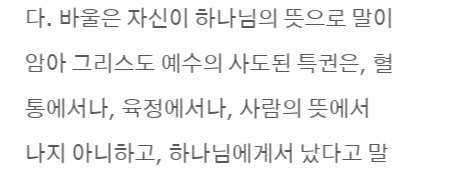다. 바울은 자신이 하나님의 뜻으로 말이암아 그리스도 예수의 사도된 특권은, 혈통에서나, 육정에서나, 사람의 뜻에서 나지 아니하고, 하나님에게서 났다고 말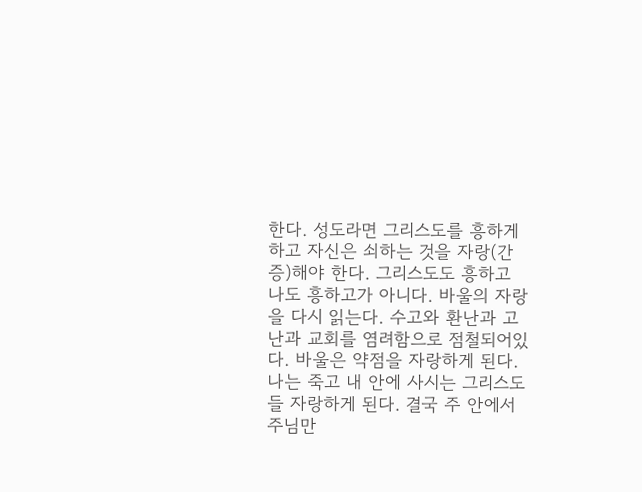한다. 성도라면 그리스도를 흥하게 하고 자신은 쇠하는 것을 자랑(간증)해야 한다. 그리스도도 흥하고 나도 흥하고가 아니다. 바울의 자랑을 다시 읽는다. 수고와 환난과 고난과 교회를 염려함으로 점철되어있다. 바울은 약점을 자랑하게 된다. 나는 죽고 내 안에 사시는 그리스도들 자랑하게 된다. 결국 주 안에서 주님만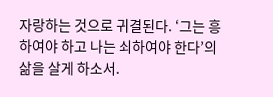자랑하는 것으로 귀결된다. ‘그는 흥하여야 하고 나는 쇠하여야 한다’의 삶을 살게 하소서.